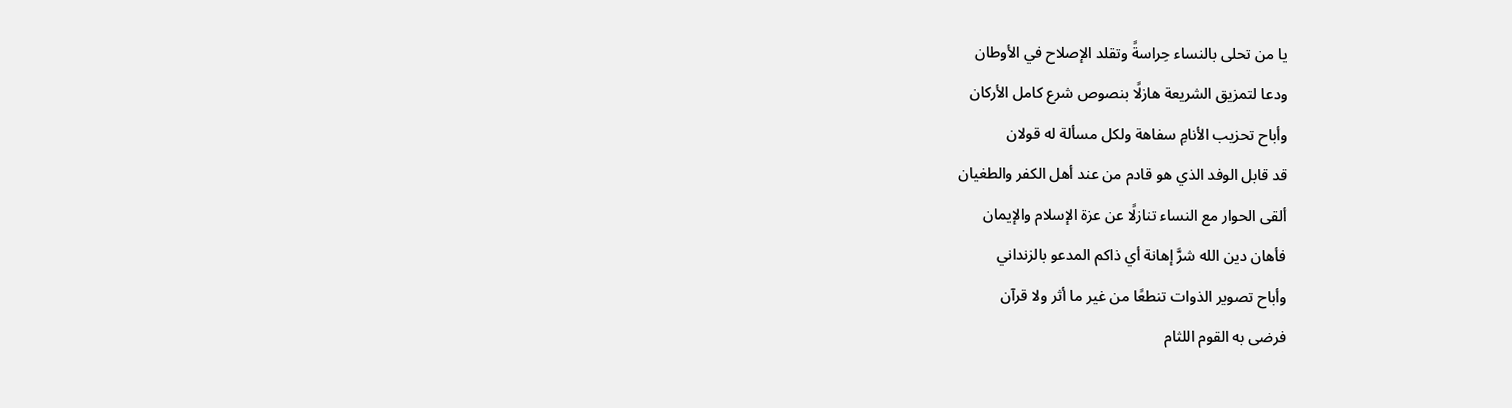يا من تحلى بالنساء حِراسةً وتقلد الإصلاح في الأوطان
ودعا لتمزيق الشريعة هازلًا بنصوص شرع كامل الأركان
وأباح تحزيب الأنامِ سفاهة ولكل مسألة له قولان
قد قابل الوفد الذي هو قادم من عند أهل الكفر والطغيان
ألقى الحوار مع النساء تنازلًا عن عزة الإسلام والإيمان
فأهان دين الله شرَّ إهانة أي ذاكم المدعو بالزنداني
وأباح تصوير الذوات تنطعًا من غير ما أثر ولا قرآن
فرضى به القوم اللثام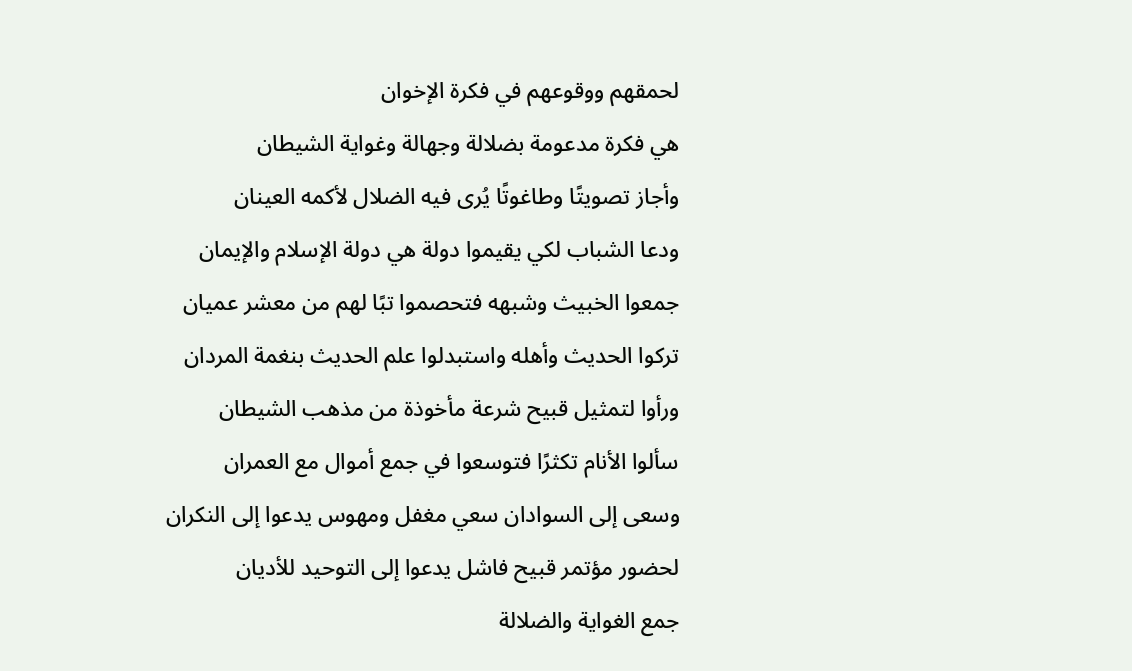لحمقهم ووقوعهم في فكرة الإخوان
هي فكرة مدعومة بضلالة وجهالة وغواية الشيطان
وأجاز تصويتًا وطاغوتًا يُرى فيه الضلال لأكمه العينان
ودعا الشباب لكي يقيموا دولة هي دولة الإسلام والإيمان
جمعوا الخبيث وشبهه فتحصموا تبًا لهم من معشر عميان
تركوا الحديث وأهله واستبدلوا علم الحديث بنغمة المردان
ورأوا لتمثيل قبيح شرعة مأخوذة من مذهب الشيطان
سألوا الأنام تكثرًا فتوسعوا في جمع أموال مع العمران
وسعى إلى السوادان سعي مغفل ومهوس يدعوا إلى النكران
لحضور مؤتمر قبيح فاشل يدعوا إلى التوحيد للأديان
جمع الغواية والضلالة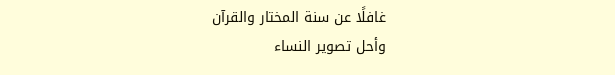غافلًا عن سنة المختار والقرآن
وأحل تصوير النساء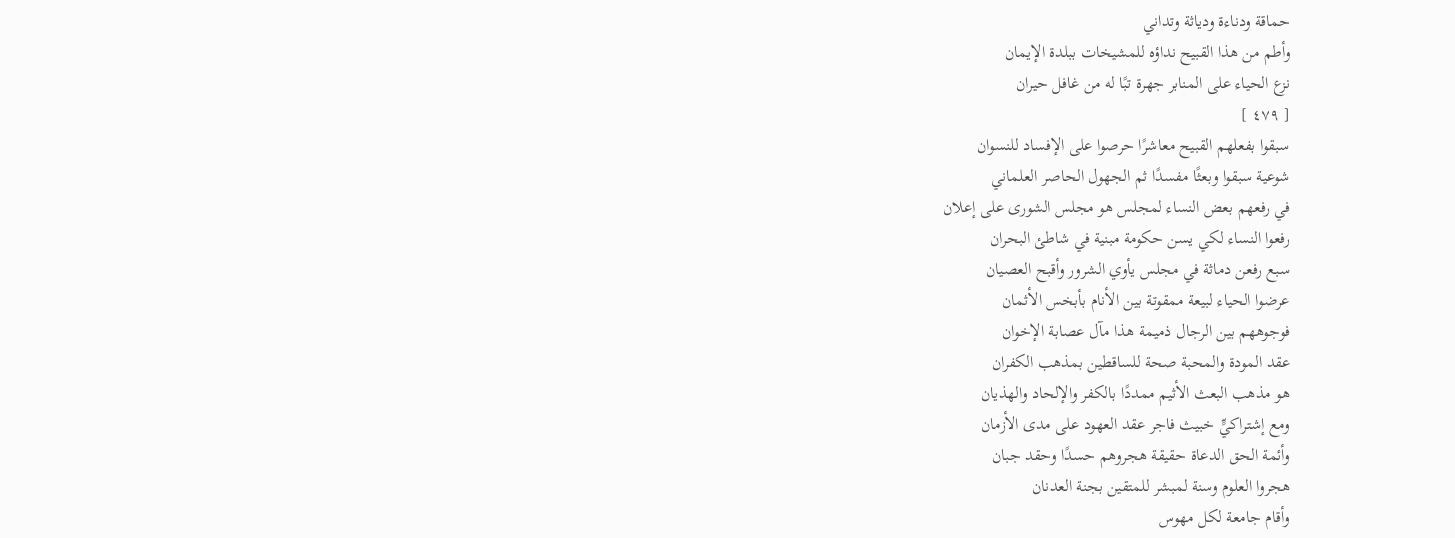حماقة ودناءة ودياثة وتداني
وأطم من هذا القبيح نداؤه للمشيخات ببلدة الإيمان
نزع الحياء على المنابر جهرة تبًا له من غافل حيران
[ ٤٧٩ ]
سبقوا بفعلهم القبيح معاشرًا حرصوا على الإفساد للنسوان
شوعية سبقوا وبعثًا مفسدًا ثم الجهول الحاصر العلماني
في رفعهم بعض النساء لمجلس هو مجلس الشورى على إعلان
رفعوا النساء لكي يسن حكومة مبنية في شاطئ البحران
سبع رفعن دماثة في مجلس يأوي الشرور وأقبح العصيان
عرضوا الحياء لبيعة ممقوتة بين الأنام بأبخس الأثمان
فوجوههم بين الرجال ذميمة هذا مآل عصابة الإخوان
عقد المودة والمحبة صحة للساقطين بمذهب الكفران
هو مذهب البعث الأثيم ممددًا بالكفر والإلحاد والهذيان
ومع إشتراكيٍّ خبيث فاجر عقد العهود على مدى الأزمان
وأئمة الحق الدعاة حقيقة هجروهم حسدًا وحقد جبان
هجروا العلوم وسنة لمبشر للمتقين بجنة العدنان
وأقام جامعة لكل مهوس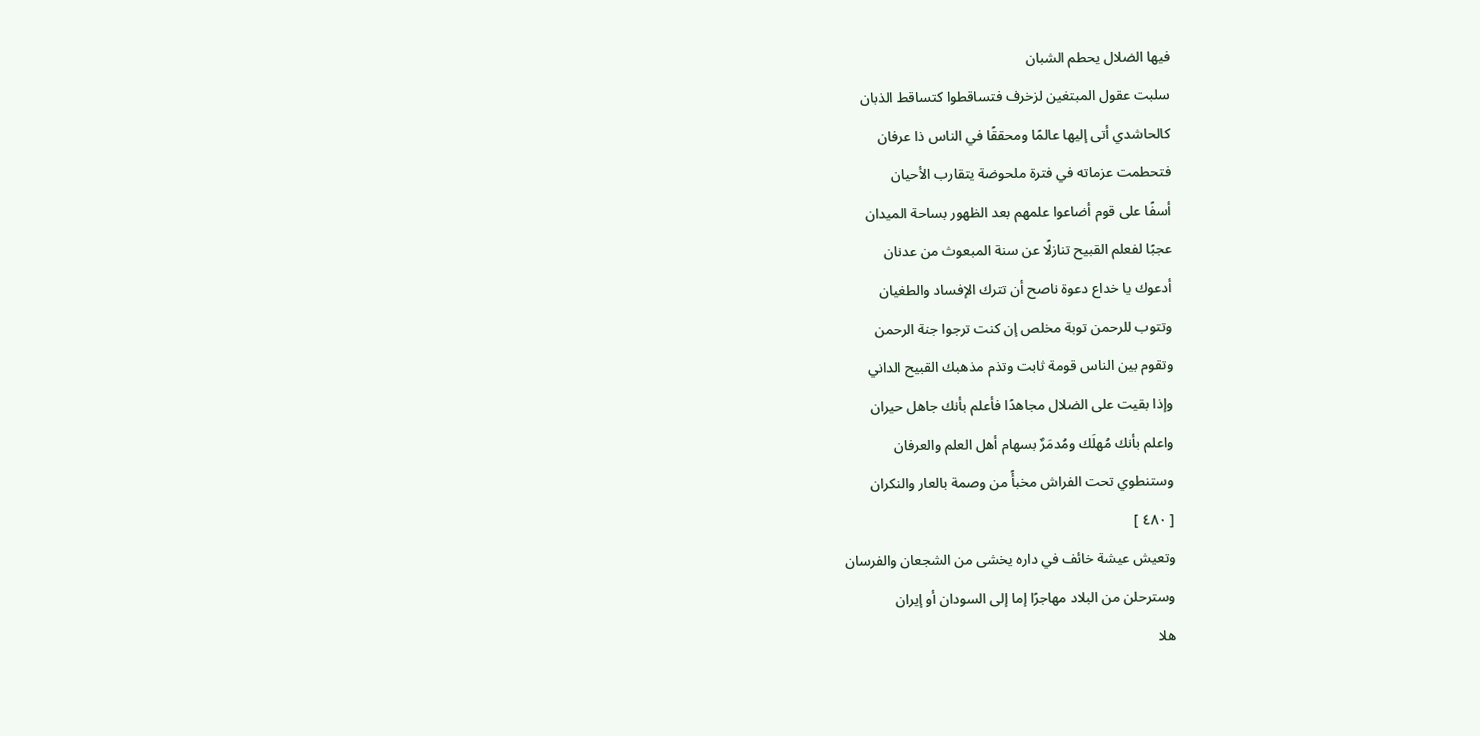فيها الضلال يحطم الشبان
سلبت عقول المبتغين لزخرف فتساقطوا كتساقط الذبان
كالحاشدي أتى إليها عالمًا ومحققًا في الناس ذا عرفان
فتحطمت عزماته في فترة ملحوضة يتقارب الأحيان
أسفًا على قوم أضاعوا علمهم بعد الظهور بساحة الميدان
عجبًا لفعلم القبيح تنازلًا عن سنة المبعوث من عدنان
أدعوك يا خداع دعوة ناصح أن تترك الإفساد والطغيان
وتتوب للرحمن توبة مخلص إن كنت ترجوا جنة الرحمن
وتقوم بين الناس قومة ثابت وتذم مذهبك القبيح الداني
وإذا بقيت على الضلال مجاهدًا فأعلم بأنك جاهل حيران
واعلم بأنك مُهلَك ومُدمَرٌ بسهام أهل العلم والعرفان
وستنطوي تحت الفراش مخبأً من وصمة بالعار والنكران
[ ٤٨٠ ]
وتعيش عيشة خائف في داره يخشى من الشجعان والفرسان
وسترحلن من البلاد مهاجرًا إما إلى السودان أو إيران
هلا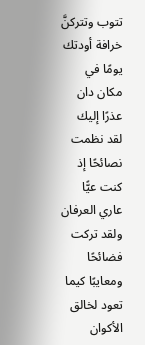تتوب وتتركنَّ خرافة أودتك يومًا في مكان دان
عذرًا إليك لقد نظمت نصائحًا إذ كنت عيًّا عاري العرفان
ولقد تركت فضائحًا ومعايبًا كيما تعود لخالق الأكوان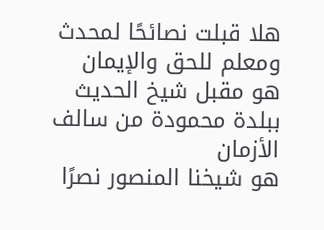هلا قبلت نصائحًا لمحدث ومعلم للحق والإيمان
هو مقبل شيخ الحديث ببلدة محمودة من سالف الأزمان
هو شيخنا المنصور نصرًا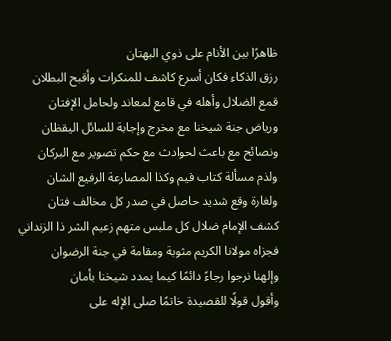ظاهرًا بين الأنام على ذوي البهتان
رزق الذكاء فكان أسرع كاشف للمنكرات وأقبح البطلان
قمع الضلال وأهله في قامع لمعاند ولحامل الإفتان
ورياض جنة شيخنا مع مخرج وإجابة للسائل اليقظان
ونصائح مع باعث لحوادث مع حكم تصوير مع البركان
ولذم مسألة كتاب قيم وكذا المصارعة الرفيع الشان
ولغارة وقع شديد حاصل في صدر كل مخالف فتان
كشف الإمام ضلال كل ملبس متهم زعيم الشر ذا الزنداني
فجزاه مولانا الكريم مثوبة ومقامة في جنة الرضوان
وإلهنا نرجوا رجاءً دائمًا كيما يمدد شيخنا بأمان
وأقول قولًا للقصيدة خاتمًا صلى الإله على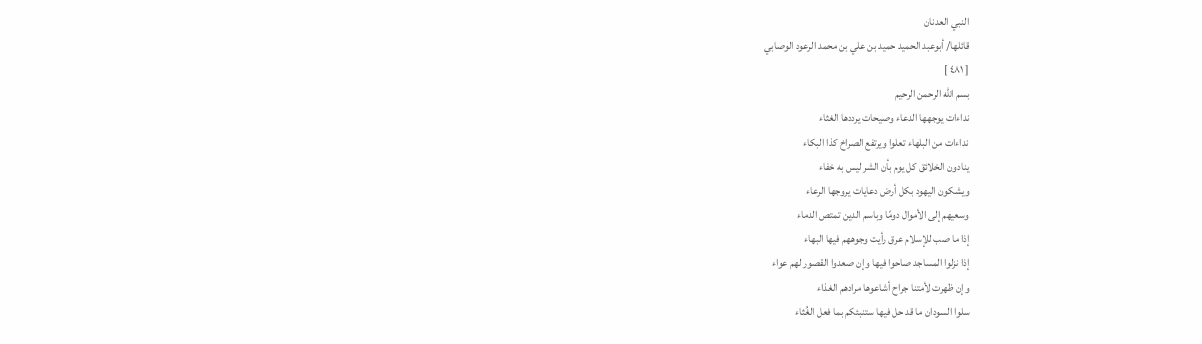النبي العدنان
قائلها/ أبوعبد الحميد حميد بن علي بن محمد الرعود الوصابي
[ ٤٨١ ]
بسم الله الرحمن الرحيم
نداءات يوجهها الدعاء وصيحات يرددها الغثاء
نداءات من البلهاء تعلوا ويرتفع الصراخ كذا البكاء
ينادون الخلائق كل يوم بأن الشر ليس به خفاء
ويشكون اليهود بكل أرض دعايات يروجها الرعاء
وسعيهم إلى الأموال دومًا وباسم الدين تمتص الدماء
إذا ما صب للإسلام عرق رأيت وجوههم فيها البهاء
إذا نزلوا المساجد صاحوا فيها وإن صعدوا القصور لهم عواء
وإن ظهرت لأمتنا جراح أشاعوها مرادهم الغذاء
سلوا السودان ما قد حل فيها ستنبئكم بما فعل الغُثاء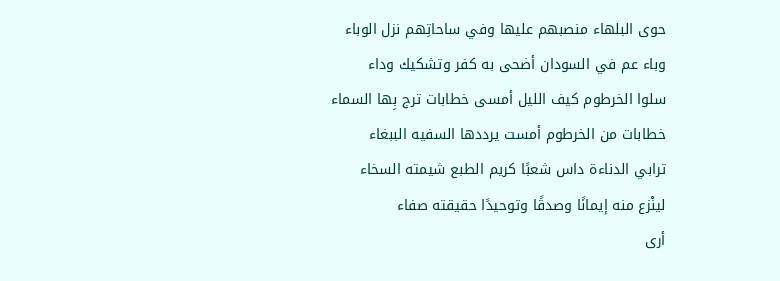حوى البلهاء منصبهم عليها وفي ساحاتِهم نزل الوباء
وباء عم في السودان أضحى به كفر وتشكيك وداء
سلوا الخرطوم كيف الليل أمسى خطابات ترج بِها السماء
خطابات من الخرطوم أمست يرددها السفيه الببغاء
ترابي الدناءة داس شعبًا كريم الطبع شيمته السخاء
لينْزع منه إيمانًا وصدقًا وتوحيدًا حقيقته صفاء
أرى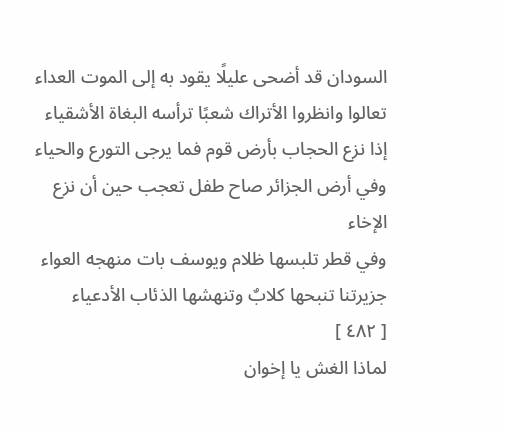السودان قد أضحى عليلًا يقود به إلى الموت العداء
تعالوا وانظروا الأتراك شعبًا ترأسه البغاة الأشقياء
إذا نزع الحجاب بأرض قوم فما يرجى التورع والحياء
وفي أرض الجزائر صاح طفل تعجب حين أن نزع الإخاء
وفي قطر تلبسها ظلام ويوسف بات منهجه العواء
جزيرتنا تنبحها كلابٌ وتنهشها الذئاب الأدعياء
[ ٤٨٢ ]
لماذا الغش يا إخوان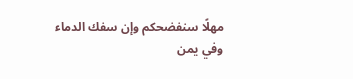مهلًا سنفضحكم وإن سفك الدماء
وفي يمن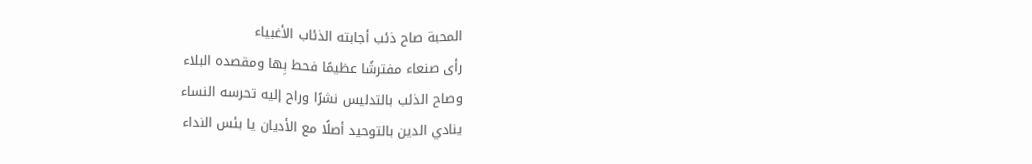المحبة صاح ذئب أجابته الذئاب الأغبياء
رأى صنعاء مفترشًا عظيمًا فحط بِها ومقصده البلاء
وصاح الذئب بالتدليس نشرًا وراح إليه تحرسه النساء
ينادي الدين بالتوحيد أصلًا مع الأديان يا بئس النداء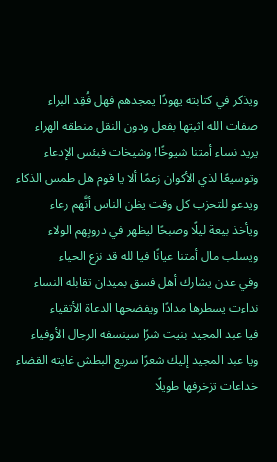ويذكر في كتابته يهودًا يمجدهم فهل فُقِد البراء
صفات الله اثبتها بفعل ودون النقل منطقه الهراء
يريد نساء أمتنا شيوخًا! وشيخات فبئس الإدعاء
وتوسيعًا لذي الأكوان زعمًا ألا يا قوم هل طمس الذكاء
ويدعو للتحزب كل وقت يظن الناس أنَّهم رعاء
ويأخذ بيعة ليلًا وصبحًا ليظهر في دروبِهم الولاء
ويسلب مال أمتنا عيانًا فيا لله قد نزع الحياء
وفي عدن يشارك أهل فسق بميدان تقابله النساء
نداءت يسطرها مدادًا ويفضحها الدعاة الأتقياء
فيا عبد المجيد بنيت شرًا سينسفه الرجال الأوفياء
ويا عبد المجيد إليك شعرًا سريع البطش غايته القضاء
خداعات تزخرفها طويلًا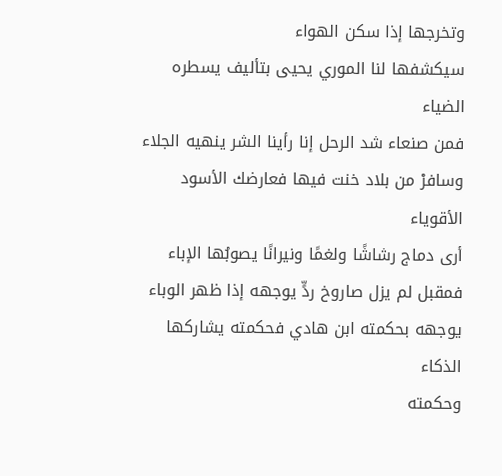وتخرجها إذا سكن الهواء
سيكشفها لنا الموري يحيى بتأليف يسطره الضياء
فمن صنعاء شد الرحل إنا رأينا الشر ينهيه الجلاء
وسافرْ من بلاد خنت فيها فعارضك الأسود الأقوياء
أرى دماج رشاشًا ولغمًا ونيرانًا يصوبُها الإباء
فمقبل لم يزل صاروخ ردٍّ يوجهه إذا ظهر الوباء
يوجهه بحكمته ابن هادي فحكمته يشاركها الذكاء
وحكمته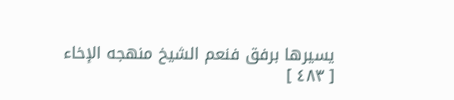يسيرها برفق فنعم الشيخ منهجه الإخاء
[ ٤٨٣ ]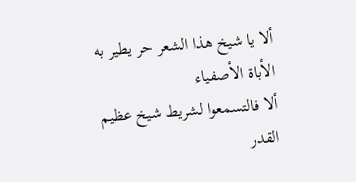ألا يا شيخ هذا الشعر حر يطير به الأباة الأصفياء
ألا فالتسمعوا لشريط شيخ عظيم القدر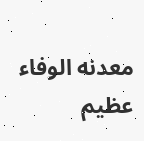معدنه الوفاء
عظيم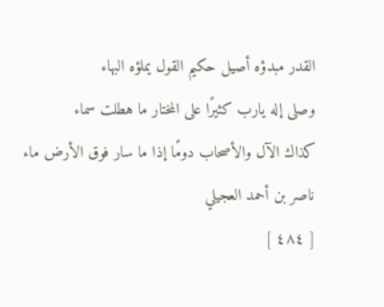القدر مبدؤه أصيل حكيم القول يملؤه البهاء
وصلى إله يارب كثيرًا على المختار ما هطلت سماء
كذاك الآل والأصحاب دومًا إذا ما سار فوق الأرض ماء
ناصر بن أحمد العجيلي
[ ٤٨٤ ]